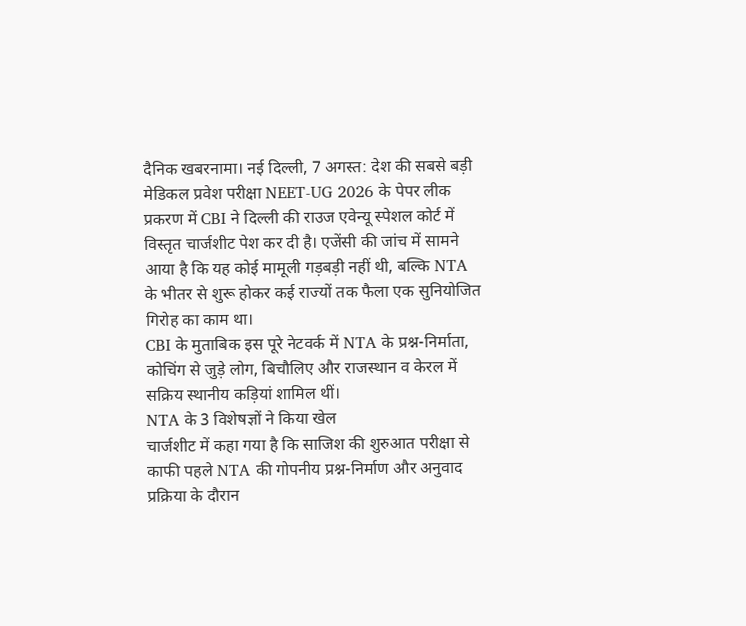दैनिक खबरनामा। नई दिल्ली, 7 अगस्त: देश की सबसे बड़ी मेडिकल प्रवेश परीक्षा NEET-UG 2026 के पेपर लीक प्रकरण में CBI ने दिल्ली की राउज एवेन्यू स्पेशल कोर्ट में विस्तृत चार्जशीट पेश कर दी है। एजेंसी की जांच में सामने आया है कि यह कोई मामूली गड़बड़ी नहीं थी, बल्कि NTA के भीतर से शुरू होकर कई राज्यों तक फैला एक सुनियोजित गिरोह का काम था।
CBI के मुताबिक इस पूरे नेटवर्क में NTA के प्रश्न-निर्माता, कोचिंग से जुड़े लोग, बिचौलिए और राजस्थान व केरल में सक्रिय स्थानीय कड़ियां शामिल थीं।
NTA के 3 विशेषज्ञों ने किया खेल
चार्जशीट में कहा गया है कि साजिश की शुरुआत परीक्षा से काफी पहले NTA की गोपनीय प्रश्न-निर्माण और अनुवाद प्रक्रिया के दौरान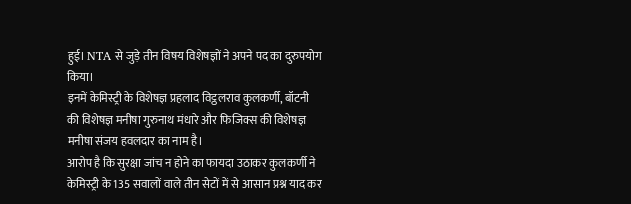हुई। NTA से जुड़े तीन विषय विशेषज्ञों ने अपने पद का दुरुपयोग किया।
इनमें केमिस्ट्री के विशेषज्ञ प्रहलाद विट्ठलराव कुलकर्णी, बॉटनी की विशेषज्ञ मनीषा गुरुनाथ मंधारे और फिजिक्स की विशेषज्ञ मनीषा संजय हवलदार का नाम है।
आरोप है कि सुरक्षा जांच न होने का फायदा उठाकर कुलकर्णी ने केमिस्ट्री के 135 सवालों वाले तीन सेटों में से आसान प्रश्न याद कर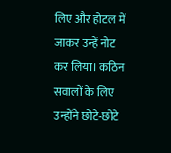लिए और होटल में जाकर उन्हें नोट कर लिया। कठिन सवालों के लिए उन्होंने छोटे-छोटे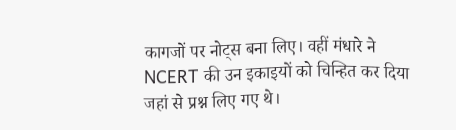कागजों पर नोट्स बना लिए। वहीं मंधारे ने NCERT की उन इकाइयों को चिन्हित कर दिया जहां से प्रश्न लिए गए थे।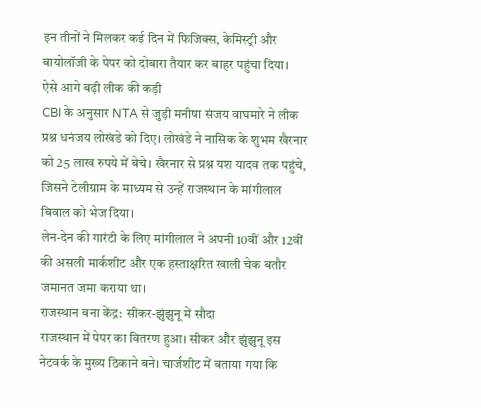इन तीनों ने मिलकर कई दिन में फिजिक्स, केमिस्ट्री और बायोलॉजी के पेपर को दोबारा तैयार कर बाहर पहुंचा दिया।
ऐसे आगे बढ़ी लीक की कड़ी
CBI के अनुसार NTA से जुड़ी मनीषा संजय वाघमारे ने लीक प्रश्न धनंजय लोखंडे को दिए। लोखंडे ने नासिक के शुभम खैरनार को 25 लाख रुपये में बेचे। खैरनार से प्रश्न यश यादव तक पहुंचे, जिसने टेलीग्राम के माध्यम से उन्हें राजस्थान के मांगीलाल बिवाल को भेज दिया।
लेन-देन की गारंटी के लिए मांगीलाल ने अपनी 10वीं और 12वीं की असली मार्कशीट और एक हस्ताक्षरित खाली चेक बतौर जमानत जमा कराया था।
राजस्थान बना केंद्र: सीकर-झुंझुनू में सौदा
राजस्थान में पेपर का वितरण हुआ। सीकर और झुंझुनू इस नेटवर्क के मुख्य ठिकाने बने। चार्जशीट में बताया गया कि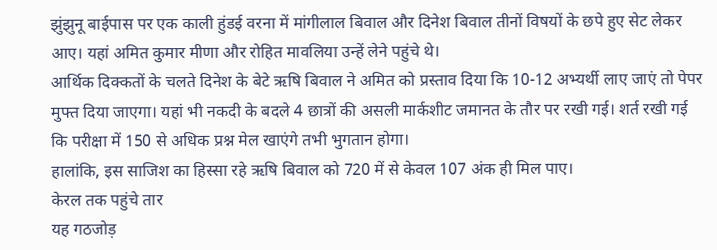झुंझुनू बाईपास पर एक काली हुंडई वरना में मांगीलाल बिवाल और दिनेश बिवाल तीनों विषयों के छपे हुए सेट लेकर आए। यहां अमित कुमार मीणा और रोहित मावलिया उन्हें लेने पहुंचे थे।
आर्थिक दिक्कतों के चलते दिनेश के बेटे ऋषि बिवाल ने अमित को प्रस्ताव दिया कि 10-12 अभ्यर्थी लाए जाएं तो पेपर मुफ्त दिया जाएगा। यहां भी नकदी के बदले 4 छात्रों की असली मार्कशीट जमानत के तौर पर रखी गई। शर्त रखी गई कि परीक्षा में 150 से अधिक प्रश्न मेल खाएंगे तभी भुगतान होगा।
हालांकि, इस साजिश का हिस्सा रहे ऋषि बिवाल को 720 में से केवल 107 अंक ही मिल पाए।
केरल तक पहुंचे तार
यह गठजोड़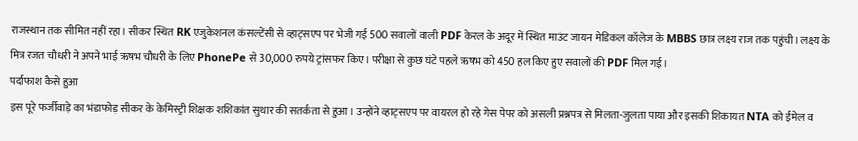राजस्थान तक सीमित नहीं रहा। सीकर स्थित RK एजुकेशनल कंसल्टेंसी से व्हाट्सएप पर भेजी गई 500 सवालों वाली PDF केरल के अदूर में स्थित माउंट जायन मेडिकल कॉलेज के MBBS छात्र लक्ष्य राज तक पहुंची। लक्ष्य के मित्र रजत चौधरी ने अपने भाई ऋषभ चौधरी के लिए PhonePe से 30,000 रुपये ट्रांसफर किए। परीक्षा से कुछ घंटे पहले ऋषभ को 450 हल किए हुए सवालों की PDF मिल गई।
पर्दाफाश कैसे हुआ
इस पूरे फर्जीवाड़े का भंडाफोड़ सीकर के केमिस्ट्री शिक्षक शशिकांत सुथार की सतर्कता से हुआ। उन्होंने व्हाट्सएप पर वायरल हो रहे गेस पेपर को असली प्रश्नपत्र से मिलता-जुलता पाया और इसकी शिकायत NTA को ईमेल व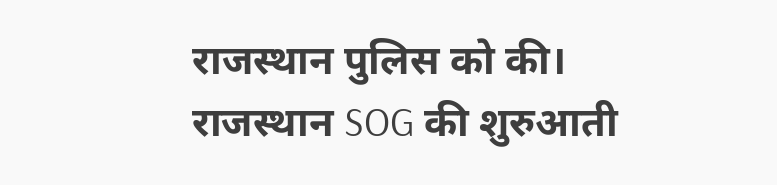राजस्थान पुलिस को की।
राजस्थान SOG की शुरुआती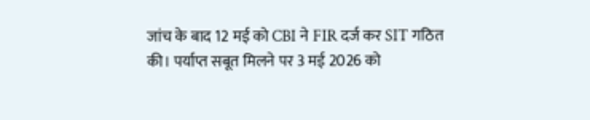जांच के बाद 12 मई को CBI ने FIR दर्ज कर SIT गठित की। पर्याप्त सबूत मिलने पर 3 मई 2026 को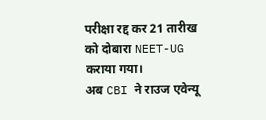परीक्षा रद्द कर 21 तारीख को दोबारा NEET-UG कराया गया।
अब CBI ने राउज एवेन्यू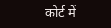कोर्ट में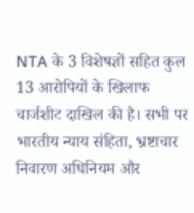NTA के 3 विशेषज्ञों सहित कुल 13 आरोपियों के खिलाफ चार्जशीट दाखिल की है। सभी पर भारतीय न्याय संहिता, भ्रष्टाचार निवारण अधिनियम और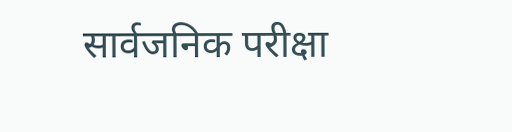सार्वजनिक परीक्षा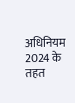अधिनियम 2024 के तहत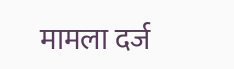मामला दर्ज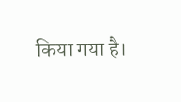किया गया है।